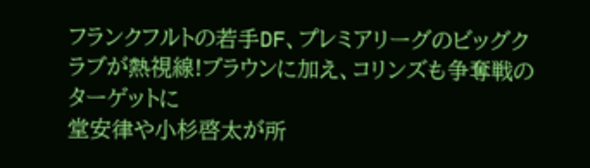フランクフルトの若手DF、プレミアリーグのビッグクラブが熱視線!ブラウンに加え、コリンズも争奪戦のターゲットに
堂安律や小杉啓太が所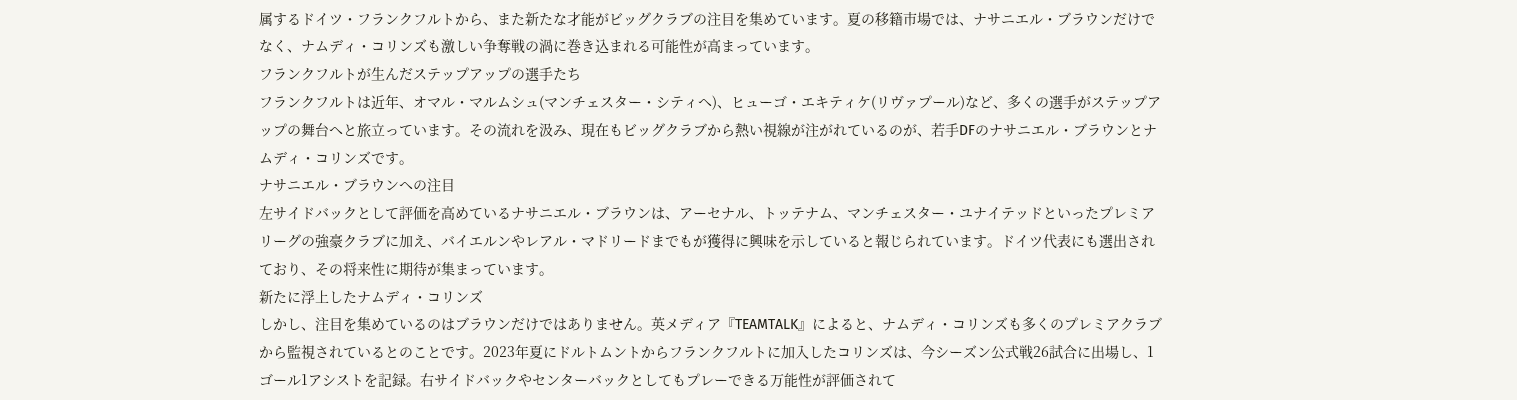属するドイツ・フランクフルトから、また新たな才能がビッグクラブの注目を集めています。夏の移籍市場では、ナサニエル・ブラウンだけでなく、ナムディ・コリンズも激しい争奪戦の渦に巻き込まれる可能性が高まっています。
フランクフルトが生んだステップアップの選手たち
フランクフルトは近年、オマル・マルムシュ(マンチェスター・シティへ)、ヒューゴ・エキティケ(リヴァプール)など、多くの選手がステップアップの舞台へと旅立っています。その流れを汲み、現在もビッグクラブから熱い視線が注がれているのが、若手DFのナサニエル・ブラウンとナムディ・コリンズです。
ナサニエル・ブラウンへの注目
左サイドバックとして評価を高めているナサニエル・ブラウンは、アーセナル、トッテナム、マンチェスター・ユナイテッドといったプレミアリーグの強豪クラブに加え、バイエルンやレアル・マドリードまでもが獲得に興味を示していると報じられています。ドイツ代表にも選出されており、その将来性に期待が集まっています。
新たに浮上したナムディ・コリンズ
しかし、注目を集めているのはブラウンだけではありません。英メディア『TEAMTALK』によると、ナムディ・コリンズも多くのプレミアクラブから監視されているとのことです。2023年夏にドルトムントからフランクフルトに加入したコリンズは、今シーズン公式戦26試合に出場し、1ゴール1アシストを記録。右サイドバックやセンターバックとしてもプレーできる万能性が評価されて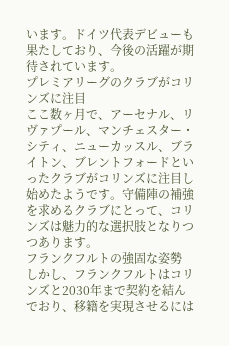います。ドイツ代表デビューも果たしており、今後の活躍が期待されています。
プレミアリーグのクラブがコリンズに注目
ここ数ヶ月で、アーセナル、リヴァプール、マンチェスター・シティ、ニューカッスル、ブライトン、ブレントフォードといったクラブがコリンズに注目し始めたようです。守備陣の補強を求めるクラブにとって、コリンズは魅力的な選択肢となりつつあります。
フランクフルトの強固な姿勢
しかし、フランクフルトはコリンズと2030年まで契約を結んでおり、移籍を実現させるには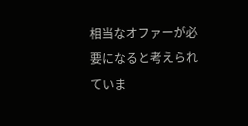相当なオファーが必要になると考えられていま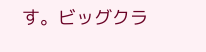す。ビッグクラ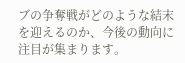ブの争奪戦がどのような結末を迎えるのか、今後の動向に注目が集まります。